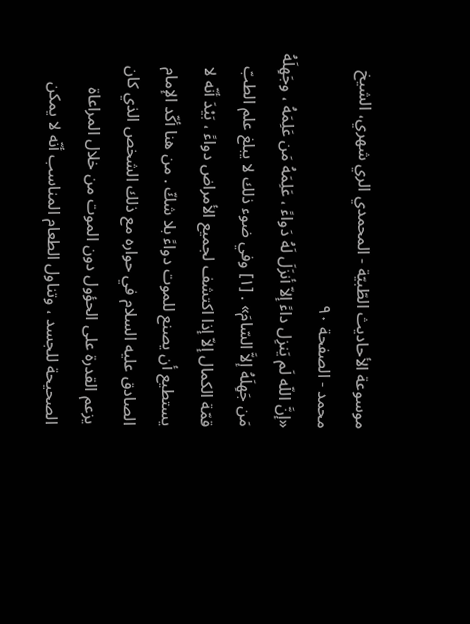موسوعة الأحاديث الطّبيّة - المحمدي الري شهري، الشيخ محمد - الصفحة ٩٠
«إنَّ اللّه لَم يَنزِل داءً إلاّ أنزَلَ لَهُ دَواءً ، عَلِمَهُ مَن عَلِمَهُ ، وجَهِلَهُ مَن جَهِلَهُ إلاَّ السّامَ» . [١] وفي ضوء ذلك لا يبلغ علم الطبّ قمّة الكمال إلاّ إذا اكتشف لجميع الأمراض دواءً ، بَيْدَ أنّه لا يستطيع أن يصنع للموت دواءً بلا شكّ . من هنا أكّد الإمام الصادق عليه السلام في حواره مع ذلك الشخص الذي كان يزعم القدرة على الحؤول دون الموت من خلال المراعاة الصحيحة للجسد ، وتناول الطعام المناسب أنّه لا يمكن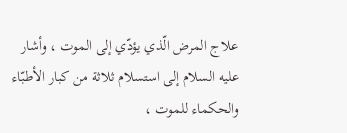علاج المرض الّذي يؤدّي إلى الموت ، وأشار عليه السلام إلى استسلام ثلاثة من كبار الأطبّاء والحكماء للموت ،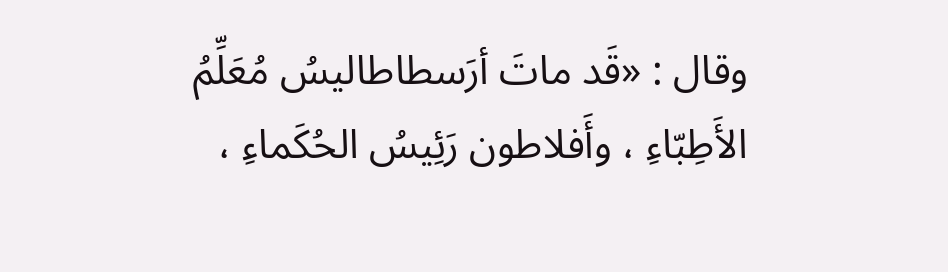وقال : «قَد ماتَ أرَسطاطاليسُ مُعَلِّمُ الأَطِبّاءِ ، وأَفلاطون رَئِيسُ الحُكَماءِ ،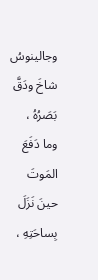وجالينوسُ شاخَ ودَقَّ بَصَرُهُ ، وما دَفَعَ المَوتَ حينَ نَزَلَ بِساحَتِهِ ،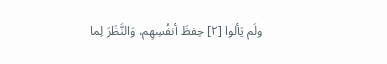ولَم يَألوا [٢] حِفظَ أنفُسِهِم، وَالنَّظَرَ لِما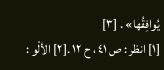يُوافِقُها» . [٣]
[١] انظر : ص ٤١ ، ح ١٢ .[٢] الألْو :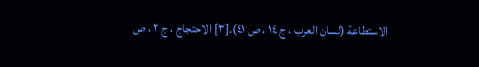الاستطاعة (لسان العرب ، ج ١٤ ، ص ٤١).[٣] الاحتجاج ، ج ٢ ، ص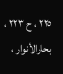٢٢٥ ، ح ٢٢٣ ، بحارالأنوار ،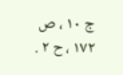ج ١٠ ، ص ١٧٢ ، ح ٢ .